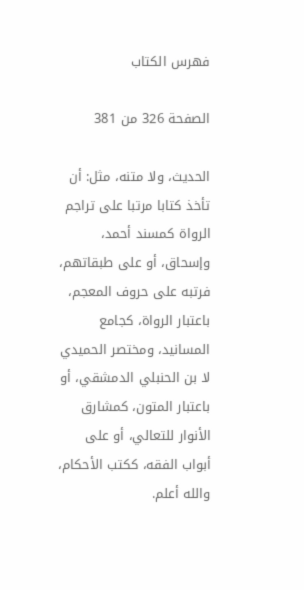فهرس الكتاب

الصفحة 326 من 381

الحديث، ولا متنه، مثل: أن تأخذ كتابا مرتبا على تراجم الرواة كمسند أحمد، وإسحاق، أو على طبقاتهم، فرتبه على حروف المعجم، باعتبار الرواة، كجامع المسانيد، ومختصر الحميدي لا بن الحنبلي الدمشقي، أو باعتبار المتون، كمشارق الأنوار للتعالي، أو على أبواب الفقه، ككتب الأحكام، والله أعلم.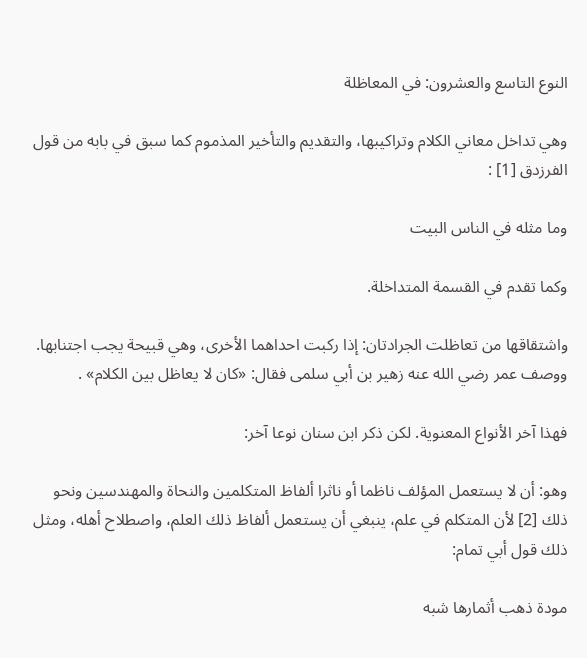النوع التاسع والعشرون: في المعاظلة

وهي تداخل معاني الكلام وتراكيبها، والتقديم والتأخير المذموم كما سبق في بابه من قول الفرزدق [1] :

وما مثله في الناس البيت

وكما تقدم في القسمة المتداخلة.

واشتقاقها من تعاظلت الجرادتان: إذا ركبت احداهما الأخرى، وهي قبيحة يجب اجتنابها. ووصف عمر رضي الله عنه زهير بن أبي سلمى فقال: «كان لا يعاظل بين الكلام» .

فهذا آخر الأنواع المعنوية. لكن ذكر ابن سنان نوعا آخر:

وهو: أن لا يستعمل المؤلف ناظما أو ناثرا ألفاظ المتكلمين والنحاة والمهندسين ونحو ذلك [2] لأن المتكلم في علم، ينبغي أن يستعمل ألفاظ ذلك العلم، واصطلاح أهله، ومثل ذلك قول أبي تمام:

مودة ذهب أثمارها شبه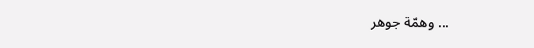... وهمّة جوهر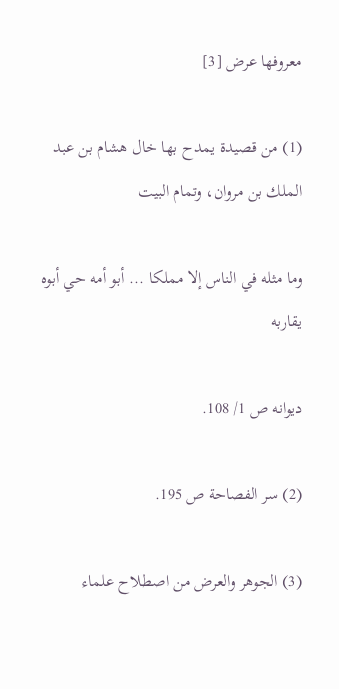معروفها عرض [3]

(1) من قصيدة يمدح بها خال هشام بن عبد الملك بن مروان، وتمام البيت

وما مثله في الناس إلا مملكا ... أبو أمه حي أبوه يقاربه

ديوانه ص 1/ 108.

(2) سر الفصاحة ص 195.

(3) الجوهر والعرض من اصطلاح علماء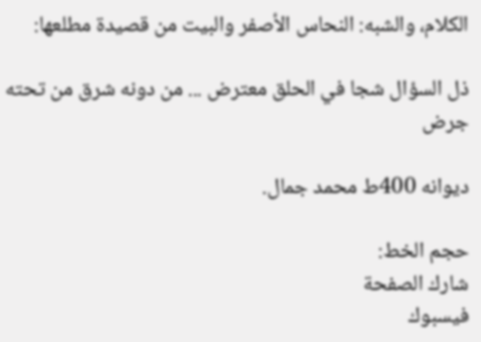الكلام، والشبه: النحاس الأصفر والبيت من قصيدة مطلعها:

ذل السؤال شجا في الحلق معترض ... من دونه شرق من تحته جرض

ديوانه 400ط محمد جمال.

حجم الخط:
شارك الصفحة
فيسبوك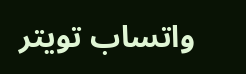واتساب تويتر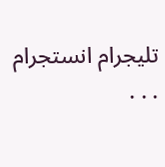تليجرام انستجرام
. . .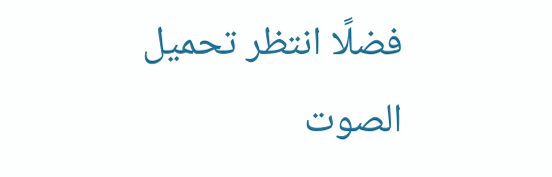فضلًا انتظر تحميل الصوت